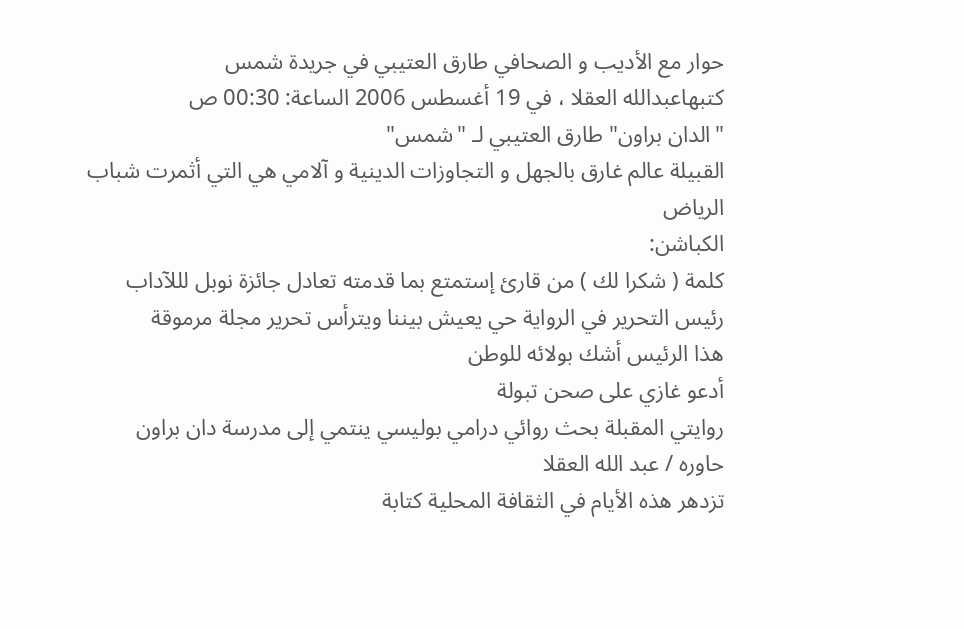حوار مع الأديب و الصحافي طارق العتيبي في جريدة شمس
كتبهاعبدالله العقلا ، في 19 أغسطس 2006 الساعة: 00:30 ص
"الدان براون" طارق العتيبي لـ "شمس"
القبيلة عالم غارق بالجهل و التجاوزات الدينية و آلامي هي التي أثمرت شباب الرياض
الكباشن:
كلمة ( شكرا لك ) من قارئ إستمتع بما قدمته تعادل جائزة نوبل لللآداب
رئيس التحرير في الرواية حي يعيش بيننا ويترأس تحرير مجلة مرموقة
هذا الرئيس أشك بولائه للوطن
أدعو غازي على صحن تبولة
روايتي المقبلة بحث روائي درامي بوليسي ينتمي إلى مدرسة دان براون
حاوره / عبد الله العقلا
تزدهر هذه الأيام في الثقافة المحلية كتابة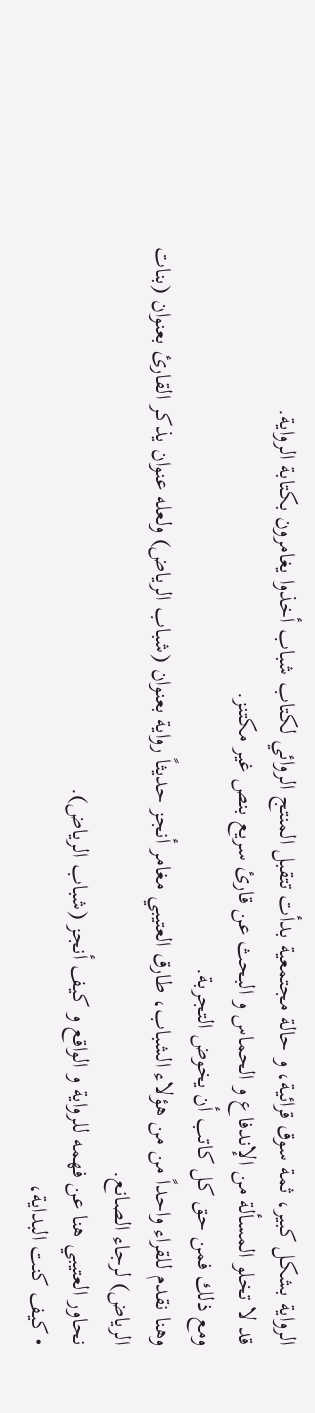الرواية بشكل كبير، ثمة سوق قرائية، و حالة مجتمعية بدأت تتقبل المنتج الروائي لكتاب شباب أخذوا يغامرون بكتابة الرواية.
قد لا تخلو المسألة من الإندفاع و الحماس و البحث عن قارئ سريع بنص غير مكتنز.
ومع ذلك فمن حق كل كاتب أن يخوض التجربة.
وهنا نقدم للقراء واحداً من من هؤلاء الشباب، طارق العتيبي مغامر أنجز حديثاً رواية بعنوان (شباب الرياض) ولعله عنوان يذكر القارئ بعنوان (بنات الرياض) لرجاء الصانع.
نحاور العتيبي هنا عن فهمه للرواية و الواقع و كيف أنجز (شباب الرياض).
• كيف كنت البداية،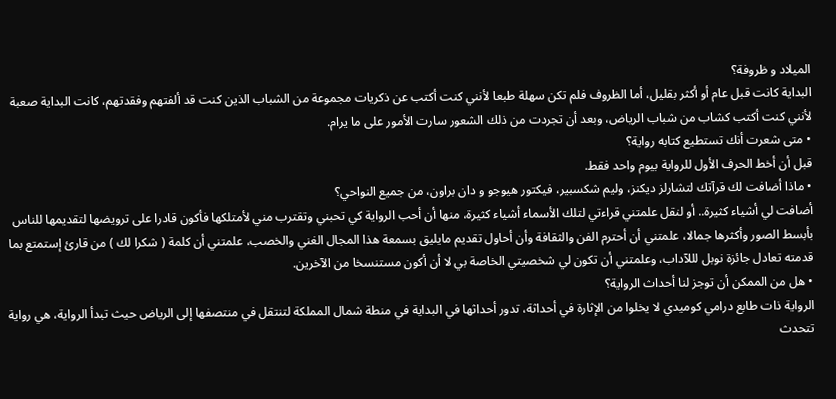الميلاد و ظروفة؟
البداية كانت قبل عام أو أكثر بقليل، أما الظروف فلم تكن سهلة طبعا لأنني كنت أكتب عن ذكريات مجموعة من الشباب الذين كنت قد ألفتهم وفقدتهم، كانت البداية صعبة لأنني كنت أكتب كشاب من شباب الرياض، وبعد أن تجردت من ذلك الشعور سارت الأمور على ما يرام.
• متى شعرت أنك تستطيع كتابه رواية؟
قبل أن أخط الحرف الأول للرواية بيوم واحد فقط.
• ماذا أضافت لك قرآتك لتشارلز ديكنز، وليم شكسبير، فيكتور هيوجو و دان براون، من جميع النواحي؟
أضافت لي أشياء كثيرة.. أو لنقل علمتني قراءتي لتلك الأسماء أشياء كثيرة، منها أن أحب الرواية كي تحبني وتقترب مني لأمتلكها فأكون قادرا على ترويضها لتقديمها للناس بأبسط الصور وأكثرها جمالا، علمتني أن أحترم الفن والثقافة وأن أحاول تقديم مايليق بسمعة هذا المجال الغني والخصب، علمتني أن كلمة ( شكرا لك ) من قارئ إستمتع بما قدمته تعادل جائزة نوبل لللآداب، وعلمتني أن تكون لي شخصيتي الخاصة بي لا أن أكون مستنسخا من الآخرين.
• هل من الممكن أن توجز لنا أحداث الرواية؟
الرواية ذات طابع درامي كوميدي لا يخلوا من الإثارة في أحداثة، تدور أحداثها في البداية في منطة شمال المملكة لتنتقل في منتصفها إلى الرياض حيث تبدأ الرواية، هي رواية تتحدث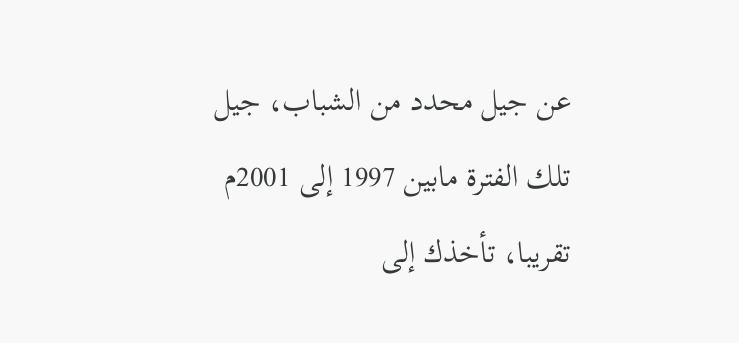عن جيل محدد من الشباب، جيل تلك الفترة مابين 1997 إلى 2001م تقريبا، تأخذك إلى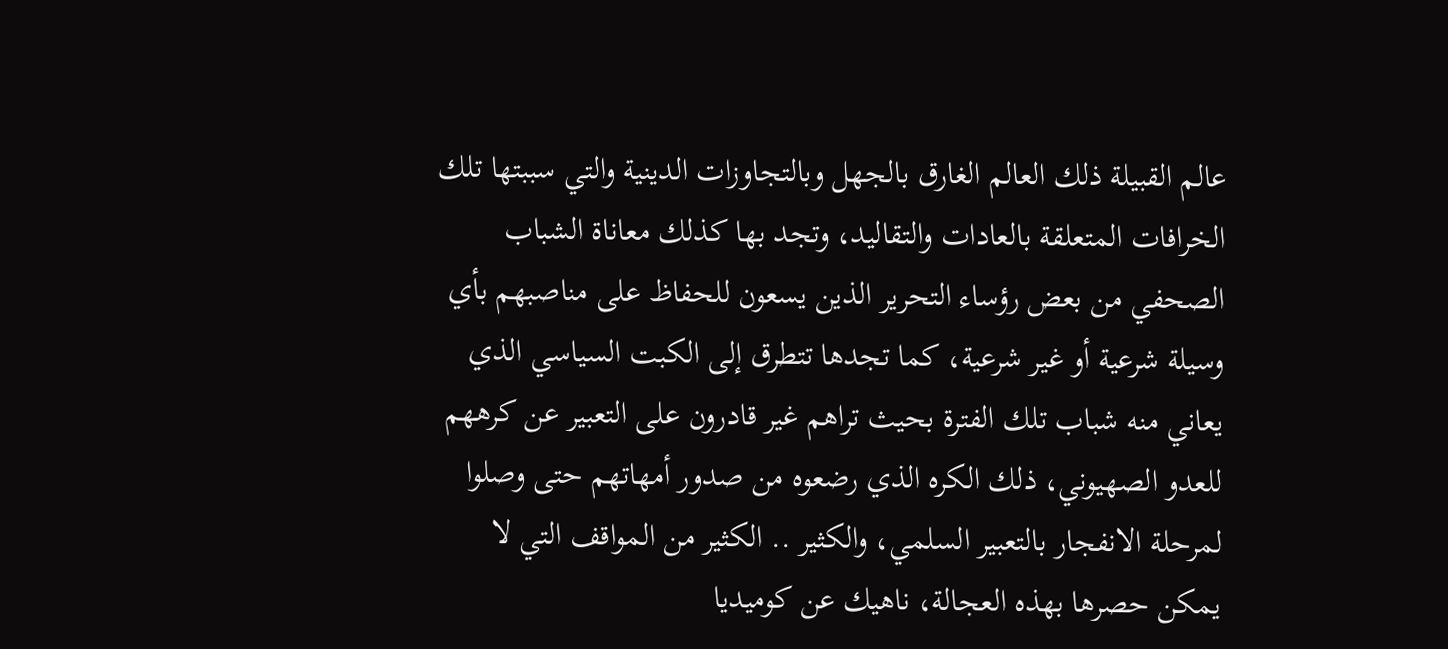عالم القبيلة ذلك العالم الغارق بالجهل وبالتجاوزات الدينية والتي سببتها تلك الخرافات المتعلقة بالعادات والتقاليد، وتجد بها كذلك معاناة الشباب الصحفي من بعض رؤساء التحرير الذين يسعون للحفاظ على مناصبهم بأي وسيلة شرعية أو غير شرعية، كما تجدها تتطرق إلى الكبت السياسي الذي يعاني منه شباب تلك الفترة بحيث تراهم غير قادرون على التعبير عن كرههم للعدو الصهيوني، ذلك الكره الذي رضعوه من صدور أمهاتهم حتى وصلوا لمرحلة الانفجار بالتعبير السلمي، والكثير .. الكثير من المواقف التي لا يمكن حصرها بهذه العجالة، ناهيك عن كوميديا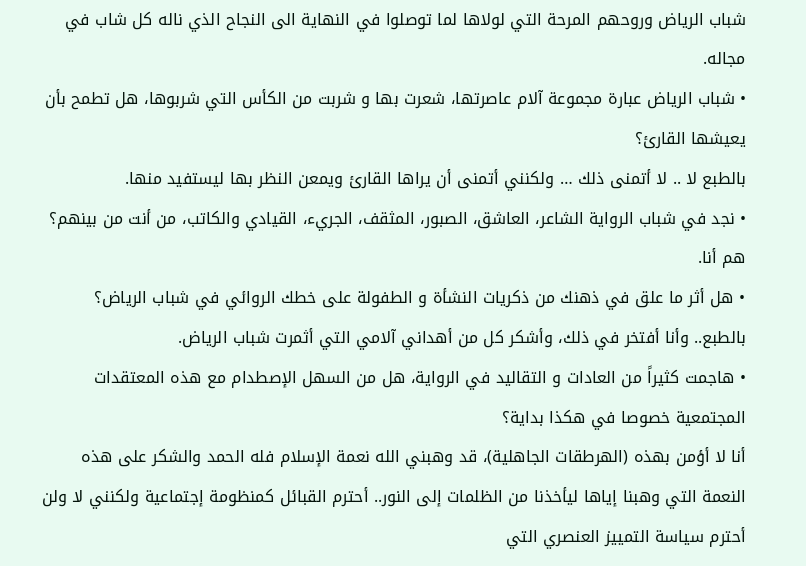شباب الرياض وروحهم المرحة التي لولاها لما توصلوا في النهاية الى النجاح الذي ناله كل شاب في مجاله.
• شباب الرياض عبارة مجموعة آلام عاصرتها، شعرت بها و شربت من الكأس التي شربوها، هل تطمح بأن يعيشها القارئ؟
بالطبع لا .. لا أتمنى ذلك … ولكنني أتمنى أن يراها القارئ ويمعن النظر بها ليستفيد منها.
• نجد في شباب الرواية الشاعر، العاشق، الصبور، المثقف، الجريء، القيادي والكاتب، من أنت من بينهم؟
هم أنا.
• هل أثر ما علق في ذهنك من ذكريات النشأة و الطفولة على خطك الروائي في شباب الرياض؟
بالطبع.. وأنا أفتخر في ذلك، وأشكر كل من أهداني آلامي التي أثمرت شباب الرياض.
• هاجمت كثيراً من العادات و التقاليد في الرواية، هل من السهل الإصطدام مع هذه المعتقدات المجتمعية خصوصا في هكذا بداية؟
أنا لا أؤمن بهذه (الهرطقات الجاهلية)، قد وهبني الله نعمة الإسلام فله الحمد والشكر على هذه النعمة التي وهبنا إياها ليأخذنا من الظلمات إلى النور.. أحترم القبائل كمنظومة إجتماعية ولكنني لا ولن أحترم سياسة التمييز العنصري التي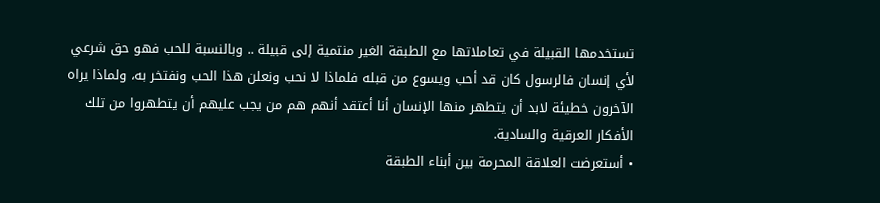تستخدمها القبيلة في تعاملاتها مع الطبقة الغير منتمية إلى قبيلة .. وبالنسبة للحب فهو حق شرعي لأي إنسان فالرسول كان قد أحب ويسوع من قبله فلماذا لا نحب ونعلن هذا الحب ونفتخر به، ولماذا يراه الآخرون خطيئة لابد أن يتطهر منها الإنسان أنا أعتقد أنهم هم من يجب عليهم أن يتطهروا من تلك الأفكار العرقية والسادية.
• أستعرضت العلاقة المحرمة بين أبناء الطبقة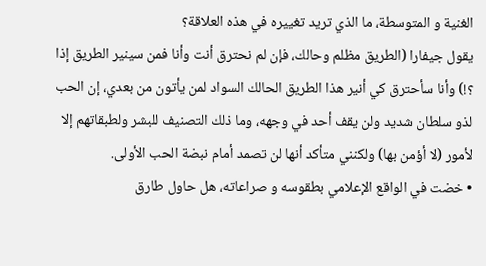الغنية و المتوسطة، ما الذي تريد تغييره في هذه العلاقة؟
يقول جيفارا (الطريق مظلم وحالك، فإن لم نحترق أنت وأنا فمن سينير الطريق إذا ؟!) وأنا سأحترق كي أنير هذا الطريق الحالك السواد لمن يأتون من بعدي، إن الحب لذو سلطان شديد ولن يقف أحد في وجهه، وما ذلك التصنيف للبشر ولطبقاتهم إلا لأمور (لا أؤمن بها) ولكنني متأكد أنها لن تصمد أمام نبضة الحب الأولى.
• خضت في الواقع الإعلامي بطقوسه و صراعاته، هل حاول طارق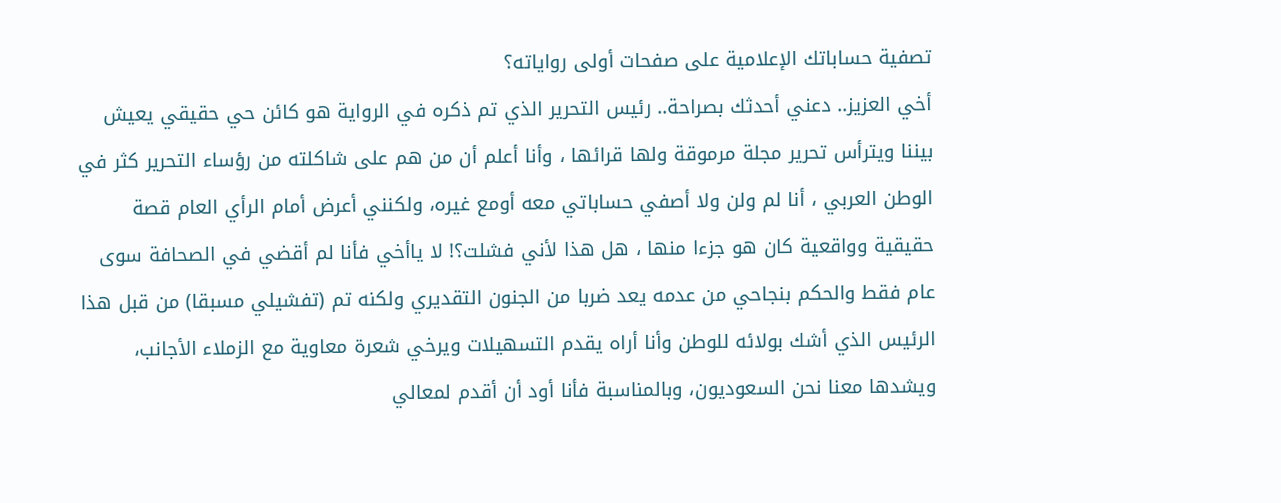تصفية حساباتك الإعلامية على صفحات أولى رواياته؟
أخي العزيز.. دعني أحدثك بصراحة.. رئيس التحرير الذي تم ذكره في الرواية هو كائن حي حقيقي يعيش بيننا ويترأس تحرير مجلة مرموقة ولها قرائها ، وأنا أعلم أن من هم على شاكلته من رؤساء التحرير كثر في الوطن العربي ، أنا لم ولن ولا أصفي حساباتي معه أومع غيره، ولكنني أعرض أمام الرأي العام قصة حقيقية وواقعية كان هو جزءا منها ، هل هذا لأني فشلت؟! لا ياأخي فأنا لم أقضي في الصحافة سوى عام فقط والحكم بنجاحي من عدمه يعد ضربا من الجنون التقديري ولكنه تم (تفشيلي مسبقا) من قبل هذا الرئيس الذي أشك بولائه للوطن وأنا أراه يقدم التسهيلات ويرخي شعرة معاوية مع الزملاء الأجانب، ويشدها معنا نحن السعوديون، وبالمناسبة فأنا أود أن أقدم لمعالي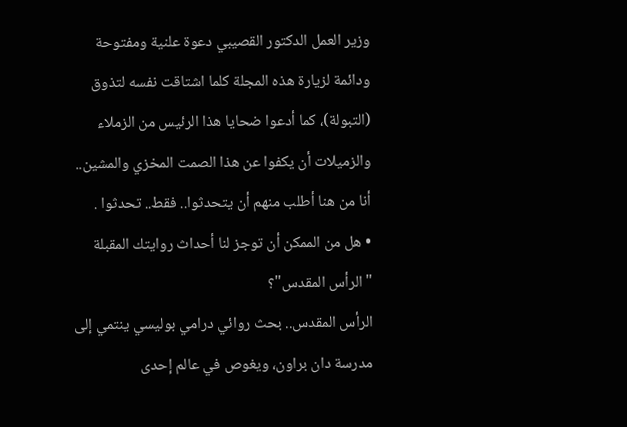وزير العمل الدكتور القصيبي دعوة علنية ومفتوحة ودائمة لزيارة هذه المجلة كلما اشتاقت نفسه لتذوق (التبولة)، كما أدعوا ضحايا هذا الرئيس من الزملاء والزميلات أن يكفوا عن هذا الصمت المخزي والمشين.. أنا من هنا أطلب منهم أن يتحدثوا.. فقط.. تحدثوا .
• هل من الممكن أن توجز لنا أحداث روايتك المقبلة "الرأس المقدس"؟
الرأس المقدس.. بحث روائي درامي بوليسي ينتمي إلى مدرسة دان براون، ويغوص في عالم إحدى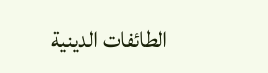الطائفات الدينية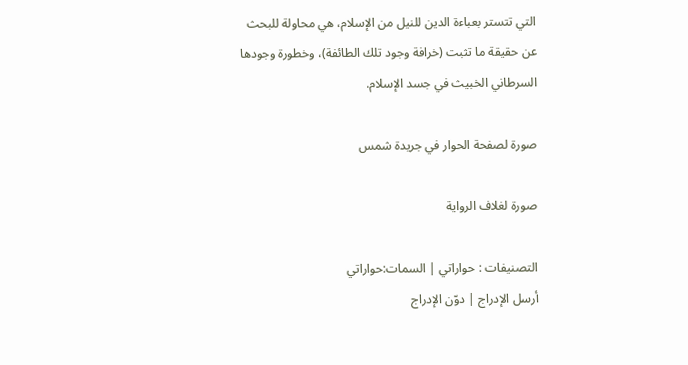التي تتستر بعباءة الدين للنيل من الإسلام، هي محاولة للبحث عن حقيقة ما تثبت (خرافة وجود تلك الطائفة)، وخطورة وجودها السرطاني الخبيث في جسد الإسلام.

صورة لصفحة الحوار في جريدة شمس

صورة لغلاف الرواية

التصنيفات : حواراتي | السمات:حواراتي
أرسل الإدراج | دوّن الإدراج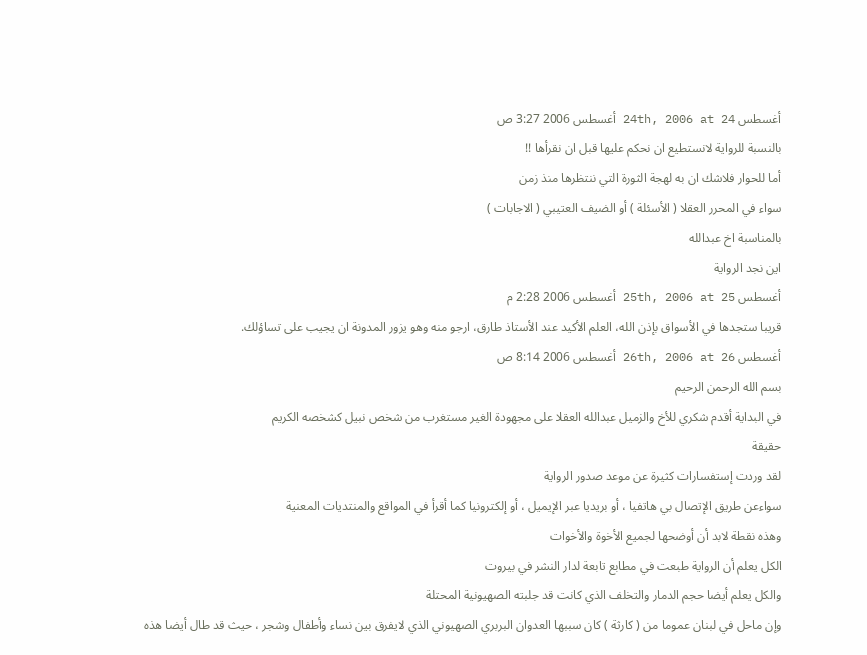أغسطس 24th, 2006 at 24 أغسطس 2006 3:27 ص
بالنسبة للرواية لانستطيع ان نحكم عليها قبل ان نقرأها !!
أما للحوار فلاشك ان به لهجة الثورة التي ننتظرها منذ زمن
سواء في المحرر العقلا ( الأسئلة ) أو الضيف العتيبي ( الاجابات )
بالمناسبة اخ عبدالله
اين نجد الرواية
أغسطس 25th, 2006 at 25 أغسطس 2006 2:28 م
قريبا ستجدها في الأسواق بإذن الله، العلم الأكيد عند الأستاذ طارق، ارجو منه وهو يزور المدونة ان يجيب على تساؤلك.
أغسطس 26th, 2006 at 26 أغسطس 2006 8:14 ص
بسم الله الرحمن الرحيم
في البداية أقدم شكري للأخ والزميل عبدالله العقلا على مجهودة الغير مستغرب من شخص نبيل كشخصه الكريم
حقيقة
لقد وردت إستفسارات كثيرة عن موعد صدور الرواية
سواءعن طريق الإتصال بي هاتفيا ، أو بريديا عبر الإيميل ، أو إلكترونيا كما أقرأ في المواقع والمنتديات المعنية
وهذه نقطة لابد أن أوضحها لجميع الأخوة والأخوات
الكل يعلم أن الرواية طبعت في مطابع تابعة لدار النشر في بيروت
والكل يعلم أيضا حجم الدمار والتخلف الذي كانت قد جلبته الصهيونية المحتلة
وإن ماحل في لبنان عموما من ( كارثة ) كان سببها العدوان البربري الصهيوني الذي لايفرق بين نساء وأطفال وشجر ، حيث قد طال أيضا هذه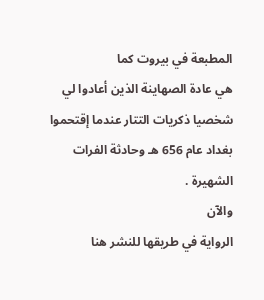المطبعة في بيروت كما
هي عادة الصهاينة الذين أعادوا لي شخصيا ذكريات التتار عندما إقتحموا بغداد عام 656 هـ وحادثة الفرات الشهيرة .
والآن
الرواية في طريقها للنشر هنا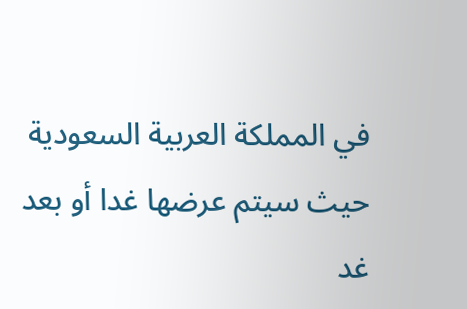في المملكة العربية السعودية
حيث سيتم عرضها غدا أو بعد غد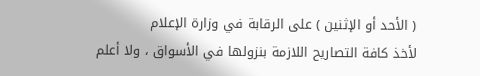( الأحد أو الإثنين ) على الرقابة في وزارة الإعلام
لأخذ كافة التصاريح اللازمة بنزولها في الأسواق ، ولا أعلم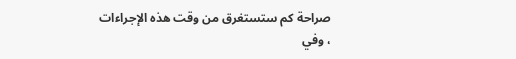صراحة كم ستستغرق من وقت هذه الإجراءات ، وفي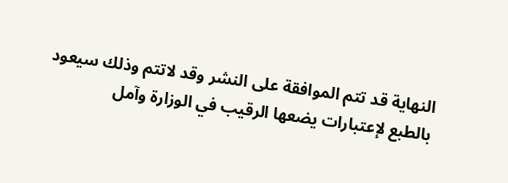النهاية قد تتم الموافقة على النشر وقد لاتتم وذلك سيعود بالطبع لإعتبارات يضعها الرقيب في الوزارة وآمل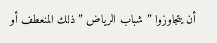أن يتجاوزوا ” شباب الرياض ” ذلك المنعطف أو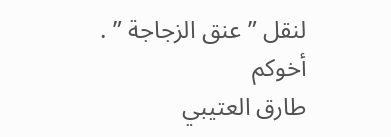لنقل ” عنق الزجاجة ” .
أخوكم
طارق العتيبي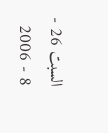السبت 26 - 8 - 2006